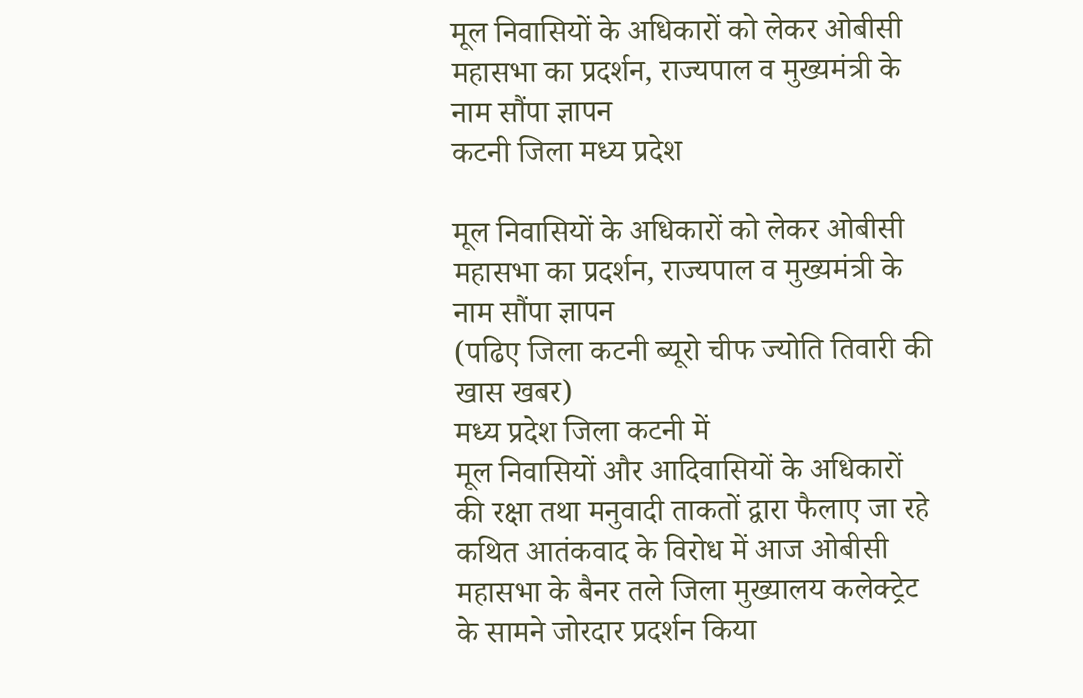मूल निवासियों के अधिकारों को लेकर ओबीसी महासभा का प्रदर्शन, राज्यपाल व मुख्यमंत्री के नाम सौंपा ज्ञापन
कटनी जिला मध्य प्रदेश

मूल निवासियों के अधिकारों को लेकर ओबीसी महासभा का प्रदर्शन, राज्यपाल व मुख्यमंत्री के नाम सौंपा ज्ञापन
(पढिए जिला कटनी ब्यूरो चीफ ज्योति तिवारी की खास खबर)
मध्य प्रदेश जिला कटनी में
मूल निवासियों और आदिवासियों के अधिकारों की रक्षा तथा मनुवादी ताकतों द्वारा फैलाए जा रहे कथित आतंकवाद के विरोध में आज ओबीसी महासभा के बैनर तले जिला मुख्यालय कलेक्ट्रेट के सामने जोरदार प्रदर्शन किया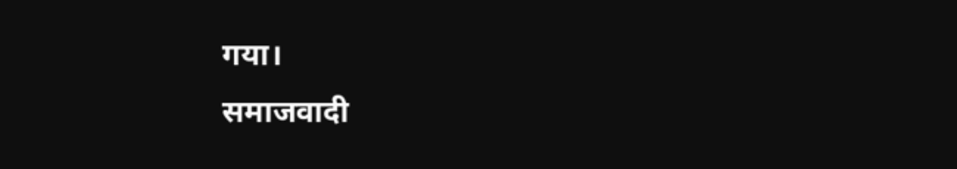गया।
समाजवादी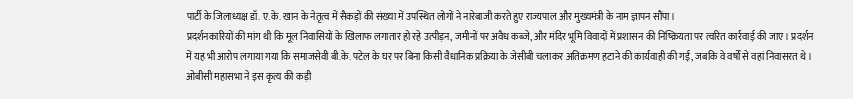पार्टी के जिलाध्यक्ष डॉ. ए.के. खान के नेतृत्व में सैकड़ों की संख्या में उपस्थित लोगों ने नारेबाजी करते हुए राज्यपाल और मुख्यमंत्री के नाम ज्ञापन सौंपा।
प्रदर्शनकारियों की मांग थी कि मूल निवासियों के खिलाफ लगातार हो रहे उत्पीड़न, जमीनों पर अवैध कब्जे, और मंदिर भूमि विवादों में प्रशासन की निष्क्रियता पर त्वरित कार्रवाई की जाए। प्रदर्शन में यह भी आरोप लगाया गया कि समाजसेवी बी.के. पटेल के घर पर बिना किसी वैधानिक प्रक्रिया के जेसीबी चलाकर अतिक्रमण हटाने की कार्यवाही की गई, जबकि वे वर्षों से वहां निवासरत थे। ओबीसी महासभा ने इस कृत्य की कड़ी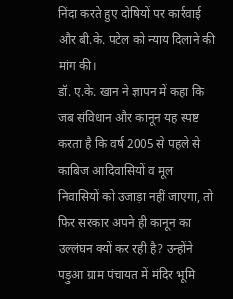निंदा करते हुए दोषियों पर कार्रवाई और बी.के. पटेल को न्याय दिलाने की मांग की।
डॉ. ए.के. खान ने ज्ञापन में कहा कि जब संविधान और कानून यह स्पष्ट करता है कि वर्ष 2005 से पहले से काबिज आदिवासियों व मूल निवासियों को उजाड़ा नहीं जाएगा, तो फिर सरकार अपने ही कानून का उल्लंघन क्यों कर रही है? उन्होंने पड़ुआ ग्राम पंचायत में मंदिर भूमि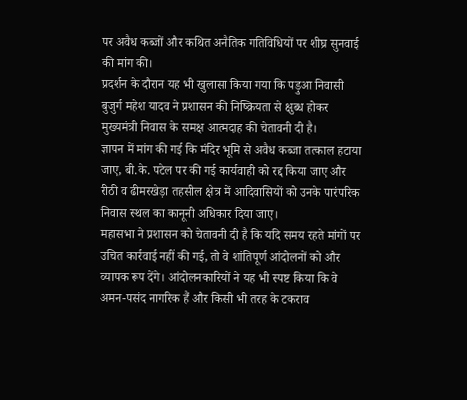पर अवैध कब्जों और कथित अनैतिक गतिविधियों पर शीघ्र सुनवाई की मांग की।
प्रदर्शन के दौरान यह भी खुलासा किया गया कि पड़ुआ निवासी बुजुर्ग महेश यादव ने प्रशासन की निष्क्रियता से क्षुब्ध होकर मुख्यमंत्री निवास के समक्ष आत्मदाह की चेतावनी दी है।
ज्ञापन में मांग की गई कि मंदिर भूमि से अवैध कब्जा तत्काल हटाया जाए, बी.के. पटेल पर की गई कार्यवाही को रद्द किया जाए और रीठी व ढीमरखेड़ा तहसील क्षेत्र में आदिवासियों को उनके पारंपरिक निवास स्थल का कानूनी अधिकार दिया जाए।
महासभा ने प्रशासन को चेतावनी दी है कि यदि समय रहते मांगों पर उचित कार्रवाई नहीं की गई, तो वे शांतिपूर्ण आंदोलनों को और व्यापक रूप देंगे। आंदोलनकारियों ने यह भी स्पष्ट किया कि वे अमन-पसंद नागरिक हैं और किसी भी तरह के टकराव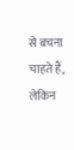से बचना चाहते हैं, लेकिन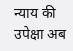न्याय की उपेक्षा अब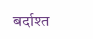बर्दाश्त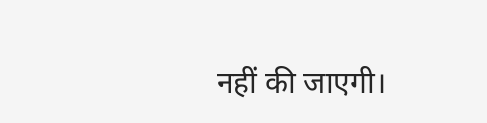नहीं की जाएगी।